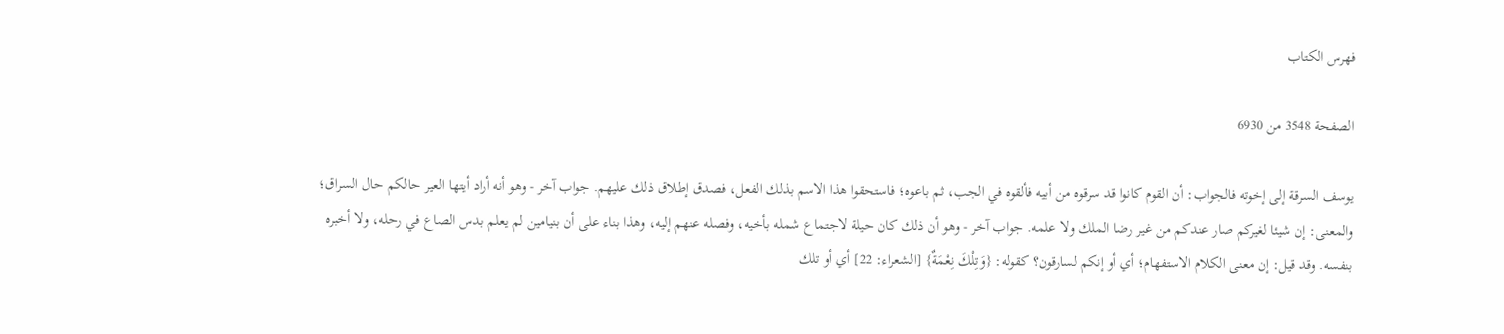فهرس الكتاب

الصفحة 3548 من 6930

يوسف السرقة إلى إخوته فالجواب: أن القوم كانوا قد سرقوه من أبيه فألقوه في الجب، ثم باعوه؛ فاستحقوا هذا الاسم بذلك الفعل، فصدق إطلاق ذلك عليهم. جواب آخر - وهو أنه أراد أيتها العير حالكم حال السراق؛ والمعنى: إن شيئا لغيركم صار عندكم من غير رضا الملك ولا علمه. جواب آخر - وهو أن ذلك كان حيلة لاجتماع شمله بأخيه، وفصله عنهم إليه، وهذا بناء على أن بنيامين لم يعلم بدس الصاع في رحله، ولا أخبره بنفسه. وقد قيل: إن معنى الكلام الاستفهام؛ أي أو إنكم لسارقون؟ كقوله: {وَتِلْكَ نِعْمَةٌ} [الشعراء: 22] أي أو تلك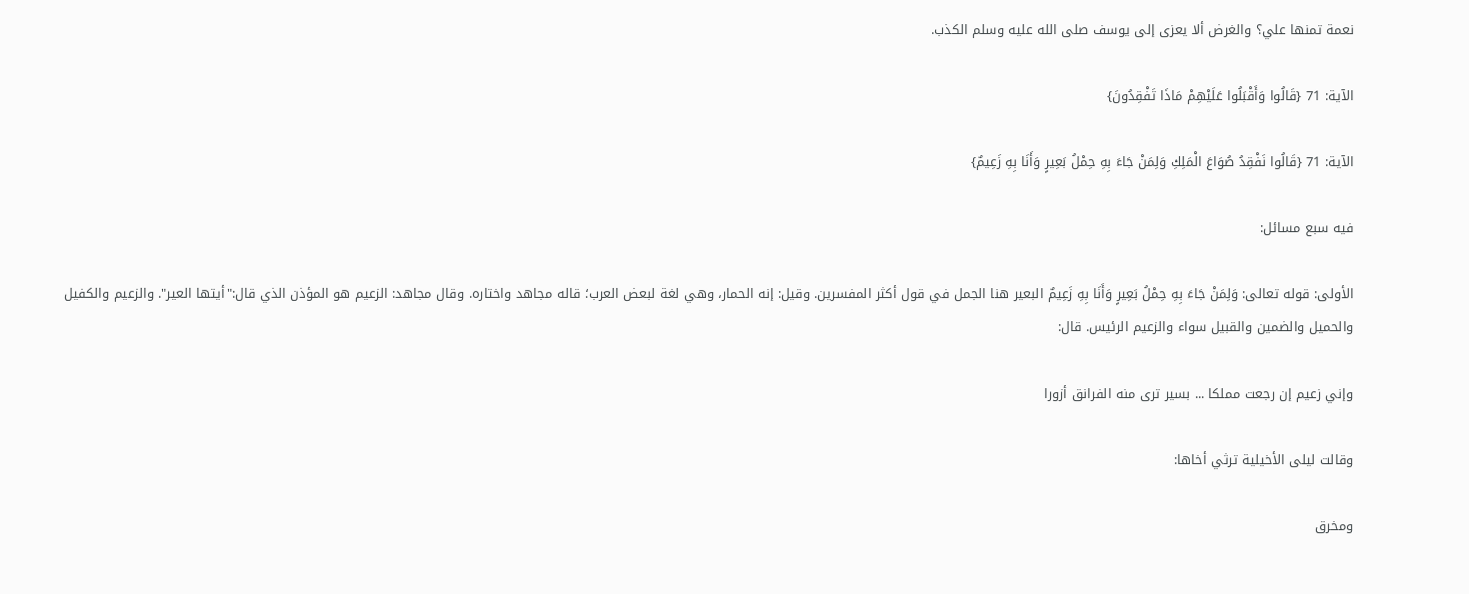نعمة تمنها علي؟ والغرض ألا يعزى إلى يوسف صلى الله عليه وسلم الكذب.

الآية: 71 {قَالُوا وَأَقْبَلُوا عَلَيْهِمْ مَاذَا تَفْقِدُونَ}

الآية: 71 {قَالُوا نَفْقِدُ صُوَاعَ الْمَلِكِ وَلِمَنْ جَاءَ بِهِ حِمْلُ بَعِيرٍ وَأَنَا بِهِ زَعِيمٌ}

فيه سبع مسائل:

الأولى: قوله تعالى: وَلِمَنْ جَاءَ بِهِ حِمْلُ بَعِيرٍ وَأَنَا بِهِ زَعِيمٌ البعير هنا الجمل في قول أكثر المفسرين. وقيل: إنه الحمار، وهي لغة لبعض العرب؛ قاله مجاهد واختاره. وقال مجاهد: الزعيم هو المؤذن الذي قال:"أيتها العير". والزعيم والكفيل والحميل والضمين والقبيل سواء والزعيم الرئيس. قال:

وإني زعيم إن رجعت مملكا ... بسير ترى منه الفرانق أزورا

وقالت ليلى الأخيلية ترثي أخاها:

ومخرق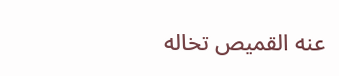عنه القميص تخاله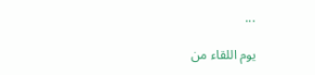...

يوم اللقاء من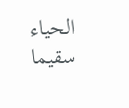الحياء سقيما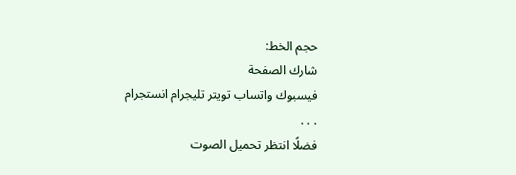حجم الخط:
شارك الصفحة
فيسبوك واتساب تويتر تليجرام انستجرام
. . .
فضلًا انتظر تحميل الصوت